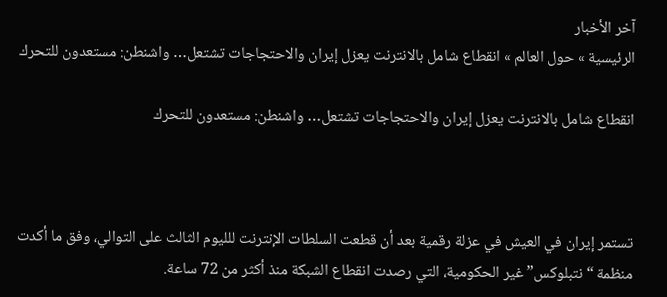آخر الأخبار
الرئيسية » حول العالم » انقطاع شامل بالانترنت يعزل إيران والاحتجاجات تشتعل… واشنطن: مستعدون للتحرك

انقطاع شامل بالانترنت يعزل إيران والاحتجاجات تشتعل… واشنطن: مستعدون للتحرك



تستمر إيران في العيش في عزلة رقمية بعد أن قطعت السلطات الإنترنت للليوم الثالث على التوالي، وفق ما أكدت منظمة “نتبلوكس” غير الحكومية، التي رصدت انقطاع الشبكة منذ أكثر من 72 ساعة.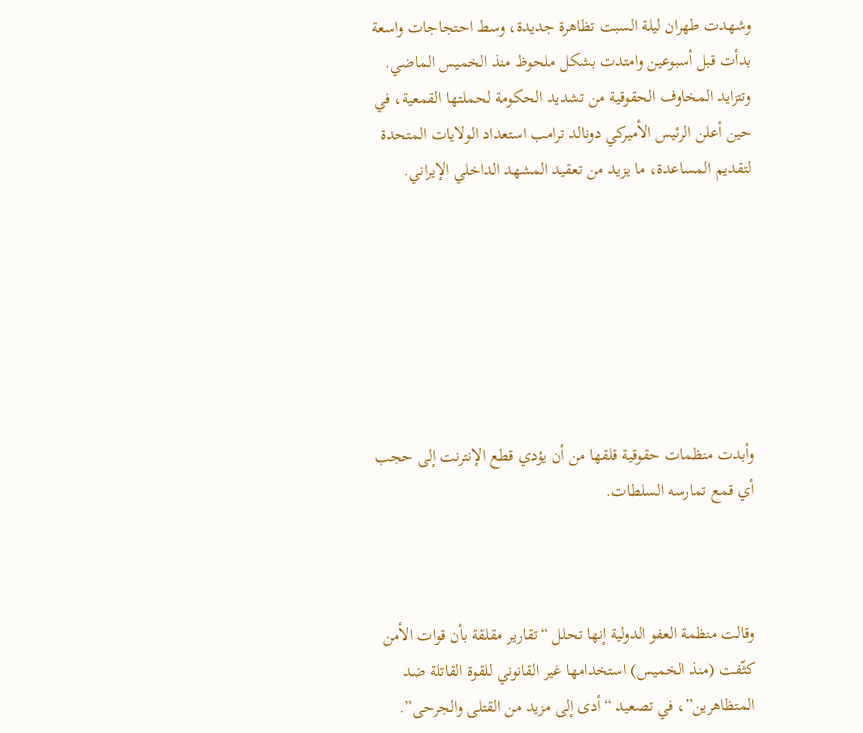وشهدت طهران ليلة السبت تظاهرة جديدة، وسط احتجاجات واسعة بدأت قبل أسبوعين وامتدت بشكل ملحوظ منذ الخميس الماضي. وتتزايد المخاوف الحقوقية من تشديد الحكومة لحملتها القمعية، في حين أعلن الرئيس الأميركي دونالد ترامب استعداد الولايات المتحدة لتقديم المساعدة، ما يزيد من تعقيد المشهد الداخلي الإيراني.







وأبدت منظمات حقوقية قلقها من أن يؤدي قطع الإنترنت إلى حجب أي قمع تمارسه السلطات.



وقالت منظمة العفو الدولية إنها تحلل “تقارير مقلقة بأن قوات الأمن كثّفت (منذ الخميس) استخدامها غير القانوني للقوة القاتلة ضد المتظاهرين”، في تصعيد “أدى إلى مزيد من القتلى والجرحى”.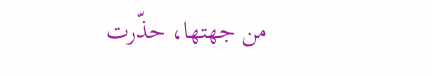من جهتها، حذّرت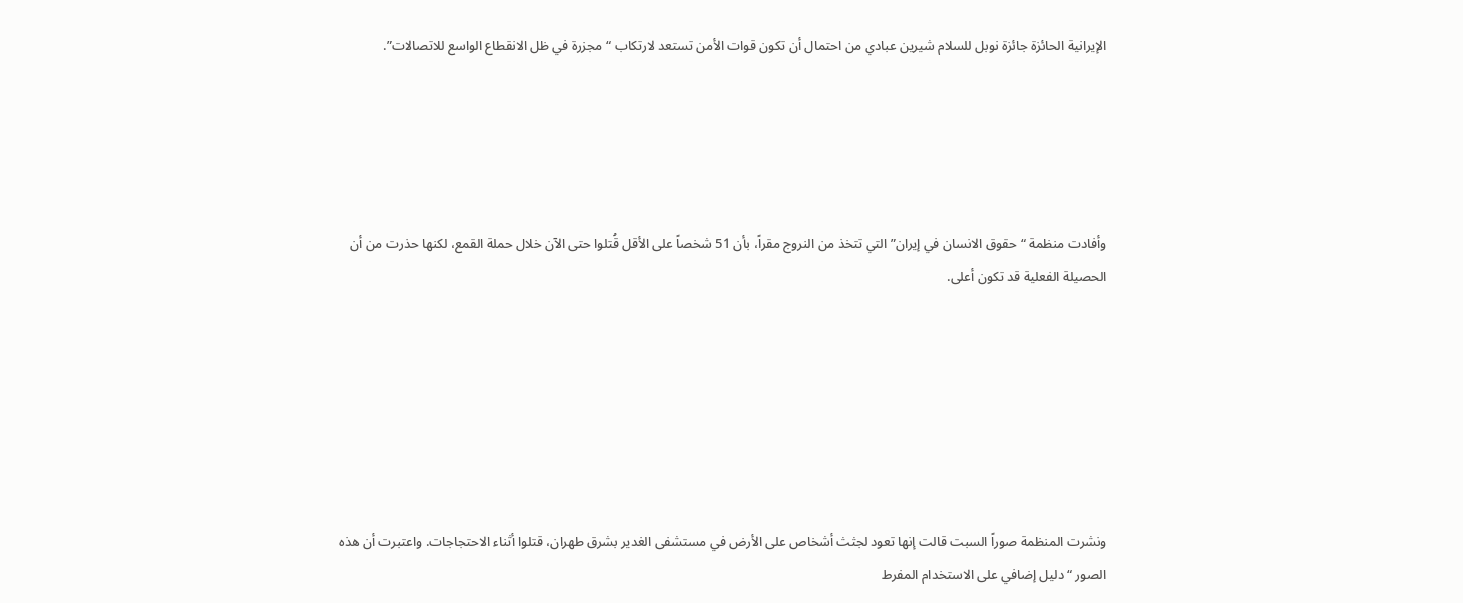الإيرانية الحائزة جائزة نوبل للسلام شيرين عبادي من احتمال أن تكون قوات الأمن تستعد لارتكاب “مجزرة في ظل الانقطاع الواسع للاتصالات”.





وأفادت منظمة “حقوق الانسان في إيران” التي تتخذ من النروج مقراً، بأن 51 شخصاً على الأقل قُتلوا حتى الآن خلال حملة القمع، لكنها حذرت من أن الحصيلة الفعلية قد تكون أعلى.







ونشرت المنظمة صوراً السبت قالت إنها تعود لجثث أشخاص على الأرض في مستشفى الغدير بشرق طهران، قتلوا أثناء الاحتجاجات. واعتبرت أن هذه الصور “دليل إضافي على الاستخدام المفرط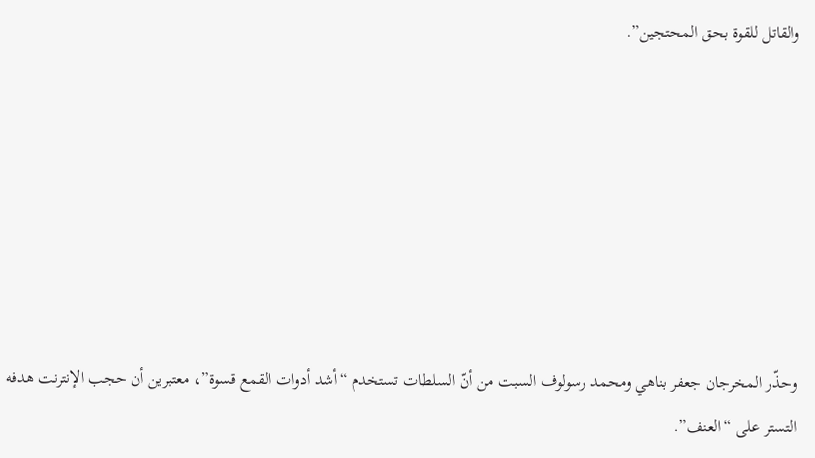والقاتل للقوة بحق المحتجين”.







وحذّر المخرجان جعفر بناهي ومحمد رسولوف السبت من أنّ السلطات تستخدم “أشد أدوات القمع قسوة”، معتبرين أن حجب الإنترنت هدفه التستر على “العنف”.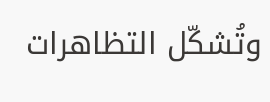وتُشكّل التظاهرات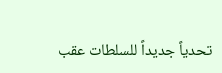تحدياً جديداً للسلطات عقب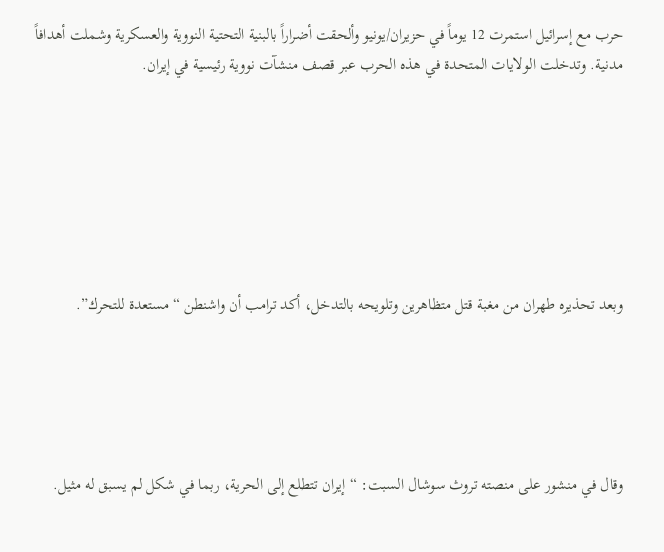حرب مع إسرائيل استمرت 12 يوماً في حزيران/يونيو وألحقت أضراراً بالبنية التحتية النووية والعسكرية وشملت أهدافاً مدنية. وتدخلت الولايات المتحدة في هذه الحرب عبر قصف منشآت نووية رئيسية في إيران.







وبعد تحذيره طهران من مغبة قتل متظاهرين وتلويحه بالتدخل، أكد ترامب أن واشنطن “مستعدة للتحرك”.





وقال في منشور على منصته تروث سوشال السبت: “إيران تتطلع إلى الحرية، ربما في شكل لم يسبق له مثيل.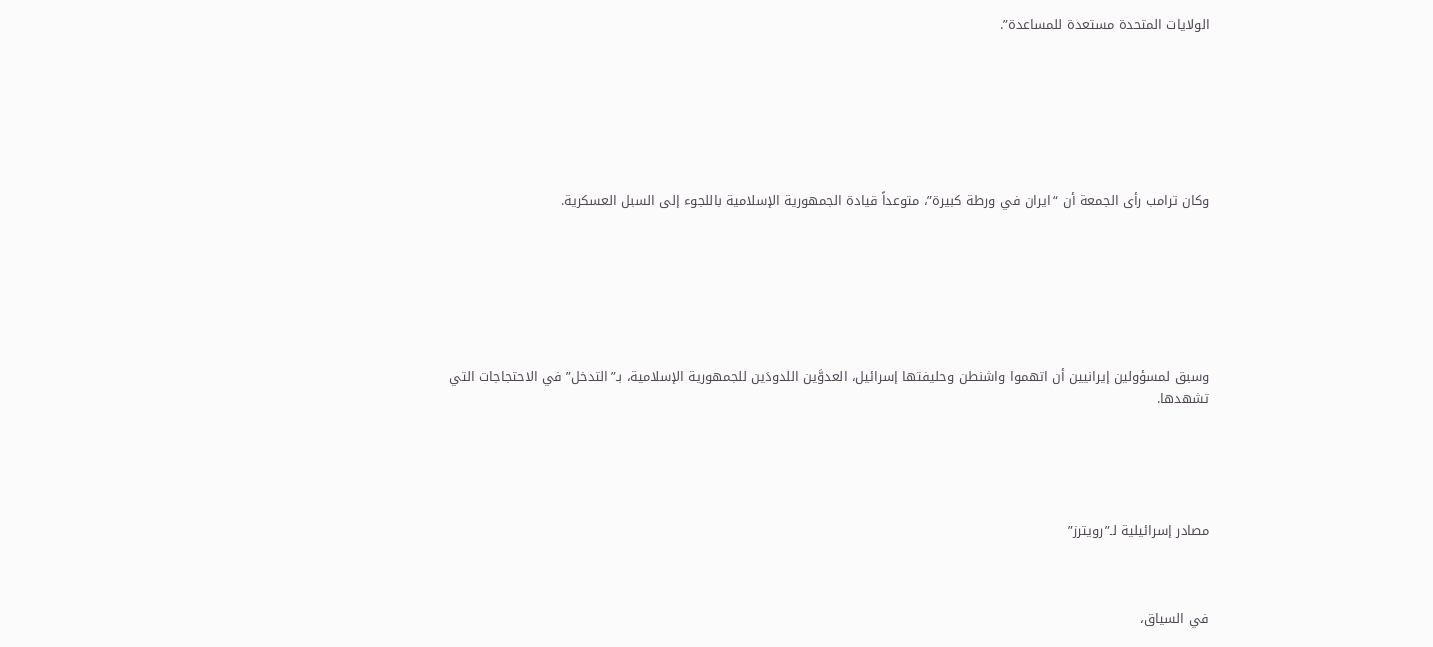الولايات المتحدة مستعدة للمساعدة”.







وكان ترامب رأى الجمعة أن “ايران في ورطة كبيرة”، متوعداً قيادة الجمهورية الإسلامية باللجوء إلى السبل العسكرية.







وسبق لمسؤولين إيرانيين أن اتهموا واشنطن وحليفتها إسرائيل، العدوَّين اللدودَين للجمهورية الإسلامية، بـ”التدخل” في الاحتجاجات التي تشهدها.





مصادر إسرائيلية لـ”رويترز”



في السياق،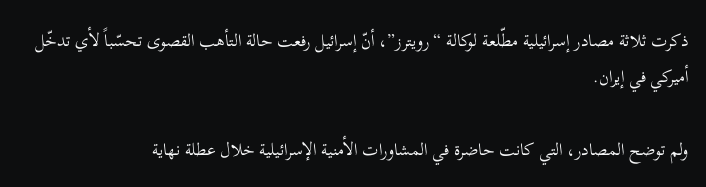ذكرت ثلاثة مصادر إسرائيلية مطّلعة لوكالة “رويترز”، أنّ إسرائيل رفعت حالة التأهب القصوى تحسّباً لأي تدخّل أميركي في إيران.

ولم توضح المصادر، التي كانت حاضرة في المشاورات الأمنية الإسرائيلية خلال عطلة نهاية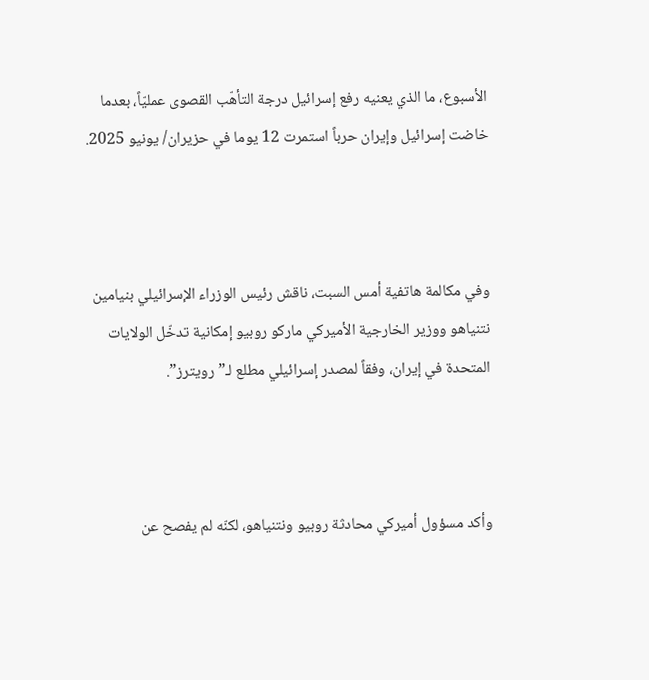الأسبوع، ما الذي يعنيه رفع إسرائيل درجة التأهّب القصوى عمليّاً، بعدما خاضت إسرائيل وإيران حرباً استمرت 12 يوما في حزيران/ يونيو 2025.



وفي مكالمة هاتفية أمس السبت، ناقش رئيس الوزراء الإسرائيلي بنيامين نتنياهو ووزير الخارجية الأميركي ماركو روبيو إمكانية تدخّل الولايات المتحدة في إيران، وفقاً لمصدر إسرائيلي مطلع لـ”رويترز”.



وأكد مسؤول أميركي محادثة روبيو ونتنياهو، لكنّه لم يفصح عن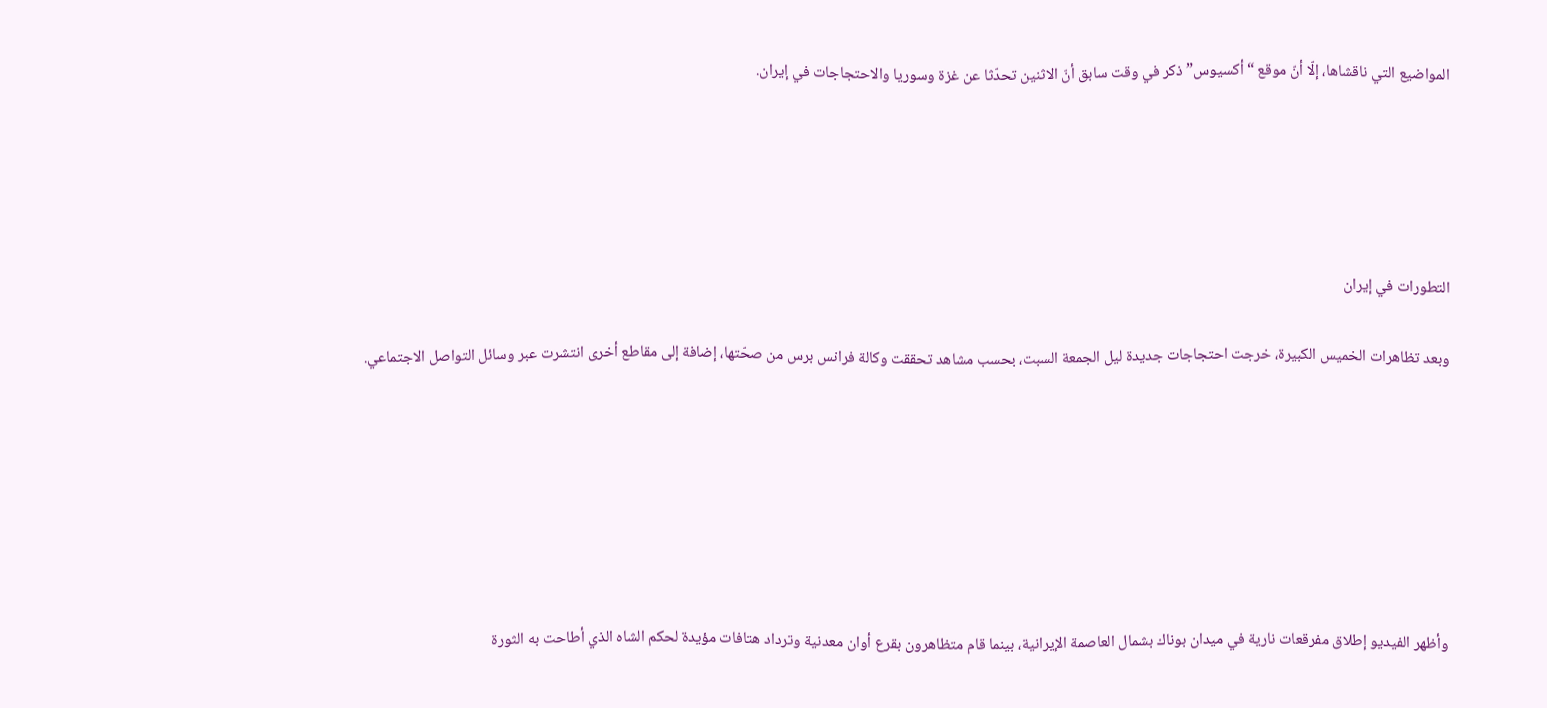المواضيع التي ناقشاها، إلّا أنّ موقع “أكسيوس” ذكر في وقت سابق أنّ الاثنين تحدّثا عن غزة وسوريا والاحتجاجات في إيران.





التطورات في إيران

وبعد تظاهرات الخميس الكبيرة، خرجت احتجاجات جديدة ليل الجمعة السبت، بحسب مشاهد تحققت وكالة فرانس برس من صحّتها، إضافة إلى مقاطع أخرى انتشرت عبر وسائل التواصل الاجتماعي.







وأظهر الفيديو إطلاق مفرقعات نارية في ميدان بوناك بشمال العاصمة الإيرانية، بينما قام متظاهرون بقرع أوان معدنية وترداد هتافات مؤيدة لحكم الشاه الذي أطاحت به الثورة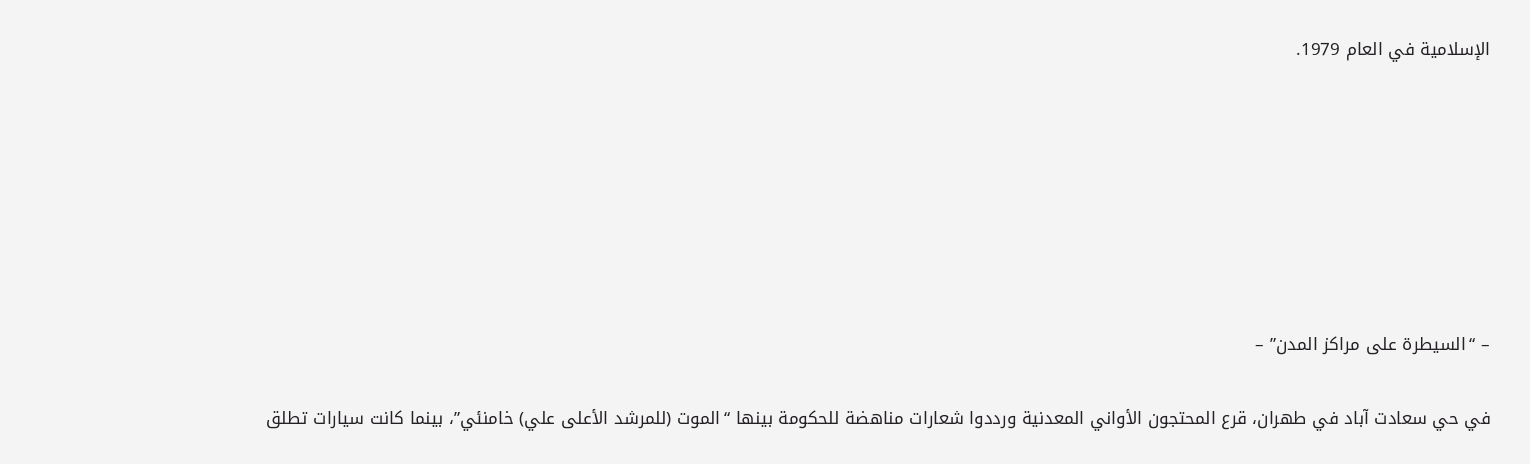الإسلامية في العام 1979.







– “السيطرة على مراكز المدن” –

في حي سعادت آباد في طهران، قرع المحتجون الأواني المعدنية ورددوا شعارات مناهضة للحكومة بينها “الموت (للمرشد الأعلى علي) خامنئي”، بينما كانت سيارات تطلق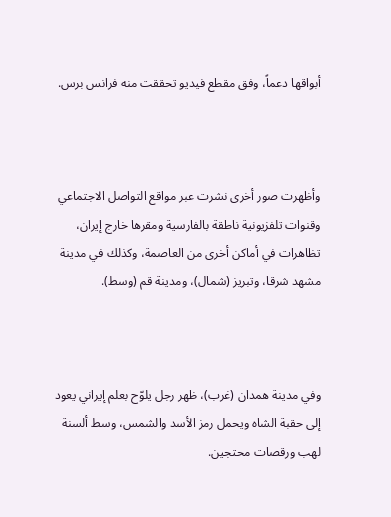أبواقها دعماً، وفق مقطع فيديو تحققت منه فرانس برس.



وأظهرت صور أخرى نشرت عبر مواقع التواصل الاجتماعي وقنوات تلفزيونية ناطقة بالفارسية ومقرها خارج إيران، تظاهرات في أماكن أخرى من العاصمة، وكذلك في مدينة مشهد شرقا، وتبريز (شمال)، ومدينة قم (وسط).



وفي مدينة همدان (غرب)، ظهر رجل يلوّح بعلم إيراني يعود إلى حقبة الشاه ويحمل رمز الأسد والشمس، وسط ألسنة لهب ورقصات محتجين.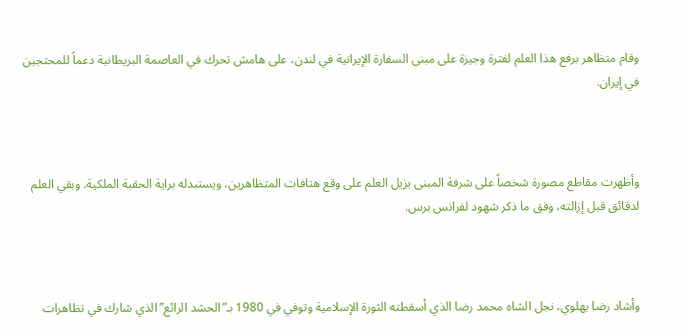وقام متظاهر برفع هذا العلم لفترة وجيزة على مبنى السفارة الإيرانية في لندن، على هامش تحرك في العاصمة البريطانية دعماً للمحتجين في إيران.



وأظهرت مقاطع مصورة شخصاً على شرفة المبنى يزيل العلم على وقع هتافات المتظاهرين، ويستبدله براية الحقبة الملكية. وبقي العلم لدقائق قبل إزالته، وفق ما ذكر شهود لفرانس برس.



وأشاد رضا بهلوي، نجل الشاه محمد رضا الذي أسقطته الثورة الإسلامية وتوفي في 1980 بـ”الحشد الرائع” الذي شارك في تظاهرات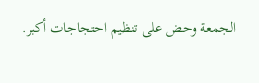الجمعة وحض على تنظيم احتجاجات أكبر.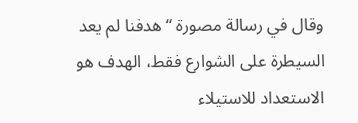وقال في رسالة مصورة “هدفنا لم يعد السيطرة على الشوارع فقط، الهدف هو الاستعداد للاستيلاء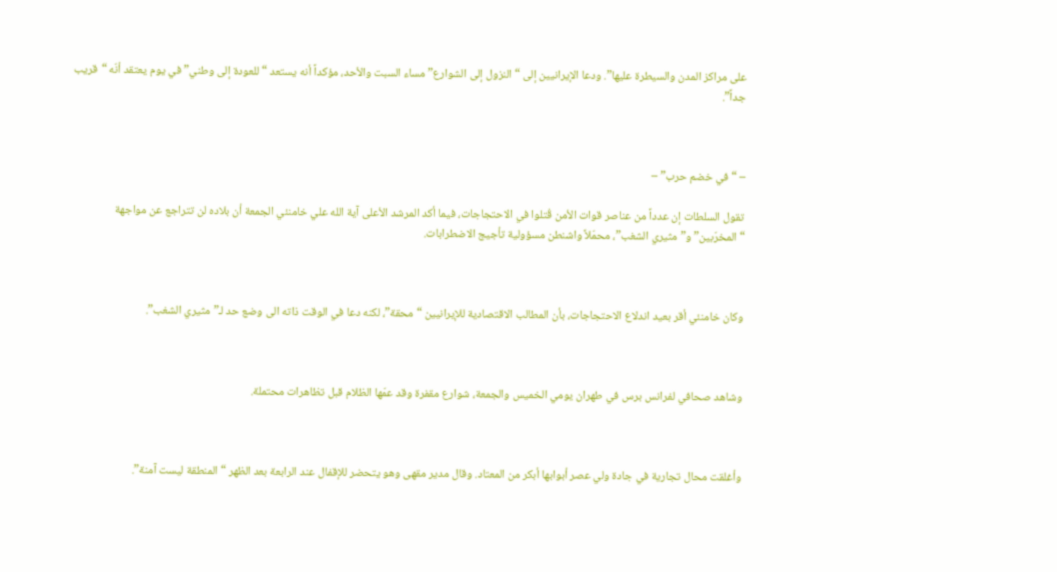على مراكز المدن والسيطرة عليها”. ودعا الإيرانيين إلى “النزول إلى الشوارع” مساء السبت والأحد، مؤكداً أنه يستعد “للعودة إلى وطني” في يوم يعتقد أنّه “قريب جداً”.



– “في خضم حرب” –

تقول السلطات إن عدداً من عناصر قوات الأمن قُتلوا في الاحتجاجات، فيما أكد المرشد الأعلى آية الله علي خامنئي الجمعة أن بلاده لن تتراجع عن مواجهة “المخرّبين” و”مثيري الشغب”، محمّلاً واشنطن مسؤولية تأجيج الاضطرابات.



وكان خامنئي أقر بعيد اندلاع الاحتجاجات، بأن المطالب الاقتصادية للإيرانيين “محقة”، لكنه دعا في الوقت ذاته الى وضع حد لـ”مثيري الشغب”.



وشاهد صحافي لفرانس برس في طهران يومي الخميس والجمعة، شوارع مقفرة وقد عمّها الظلام قبل تظاهرات محتملة.



وأغلقت محال تجارية في جادة ولي عصر أبوابها أبكر من المعتاد. وقال مدير مقهى وهو يتحضر للإقفال عند الرابعة بعد الظهر “المنطقة ليست آمنة”.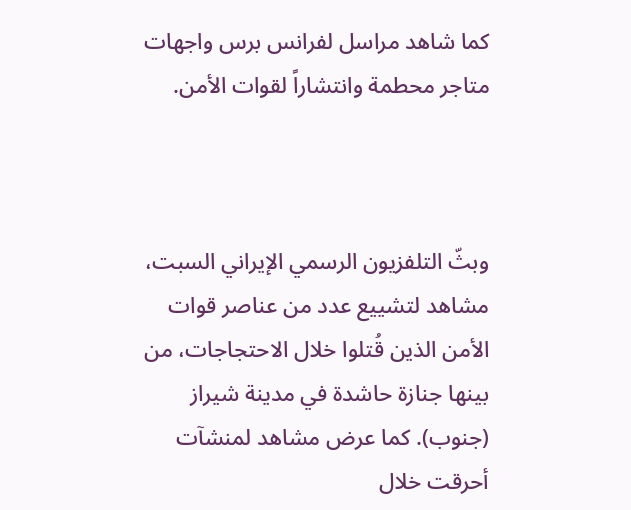كما شاهد مراسل لفرانس برس واجهات متاجر محطمة وانتشاراً لقوات الأمن.



وبثّ التلفزيون الرسمي الإيراني السبت، مشاهد لتشييع عدد من عناصر قوات الأمن الذين قُتلوا خلال الاحتجاجات، من بينها جنازة حاشدة في مدينة شيراز (جنوب). كما عرض مشاهد لمنشآت أحرقت خلال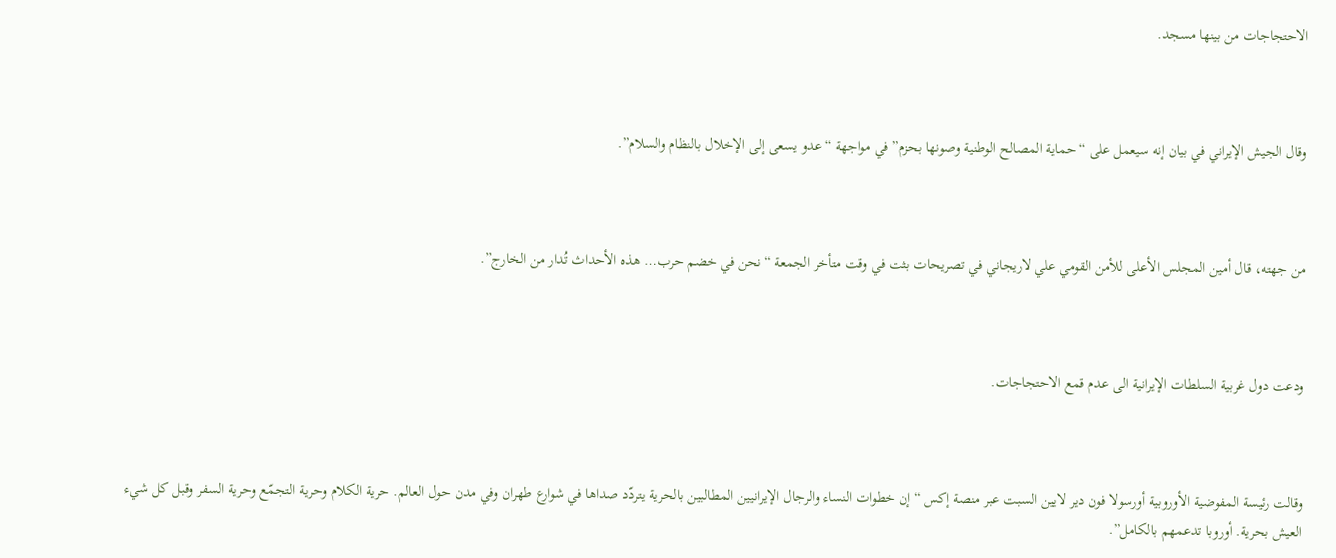الاحتجاجات من بينها مسجد.



وقال الجيش الإيراني في بيان إنه سيعمل على “حماية المصالح الوطنية وصونها بحزم” في مواجهة “عدو يسعى إلى الإخلال بالنظام والسلام”.



من جهته، قال أمين المجلس الأعلى للأمن القومي علي لاريجاني في تصريحات بثت في وقت متأخر الجمعة “نحن في خضم حرب… هذه الأحداث تُدار من الخارج”.



ودعت دول غربية السلطات الإيرانية الى عدم قمع الاحتجاجات.



وقالت رئيسة المفوضية الأوروبية أورسولا فون دير لايين السبت عبر منصة إكس “إن خطوات النساء والرجال الإيرانيين المطالبين بالحرية يتردّد صداها في شوارع طهران وفي مدن حول العالم. حرية الكلام وحرية التجمّع وحرية السفر وقبل كل شيء العيش بحرية. أوروبا تدعمهم بالكامل”.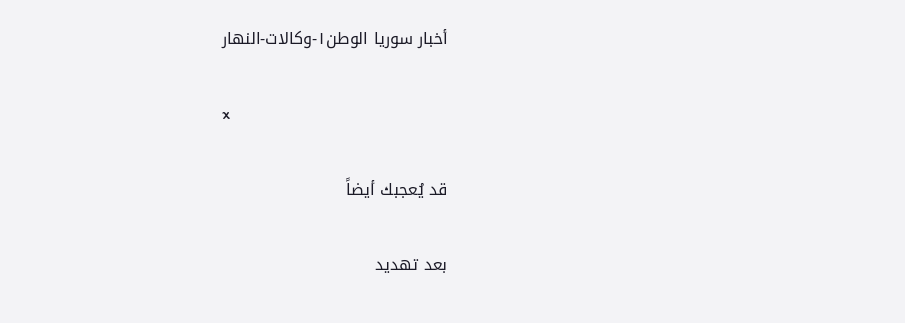أخبار سوريا الوطن١-وكالات-النهار

x

قد يُعجبك أيضاً

بعد تهديد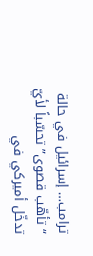ترامب… إسرائيل في حالة “تأهّب قصوى” تحسّباً لأيّ تدخّل أميركي في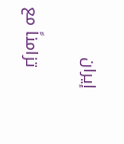إيران

    تزامناً مع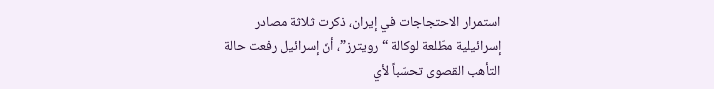استمرار الاحتجاجات في إيران، ذكرت ثلاثة مصادر إسرائيلية مطّلعة لوكالة “رويترز”، أنّ إسرائيل رفعت حالة التأهب القصوى تحسّباً لأي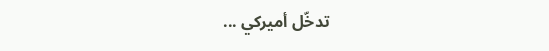تدخّل أميركي ...